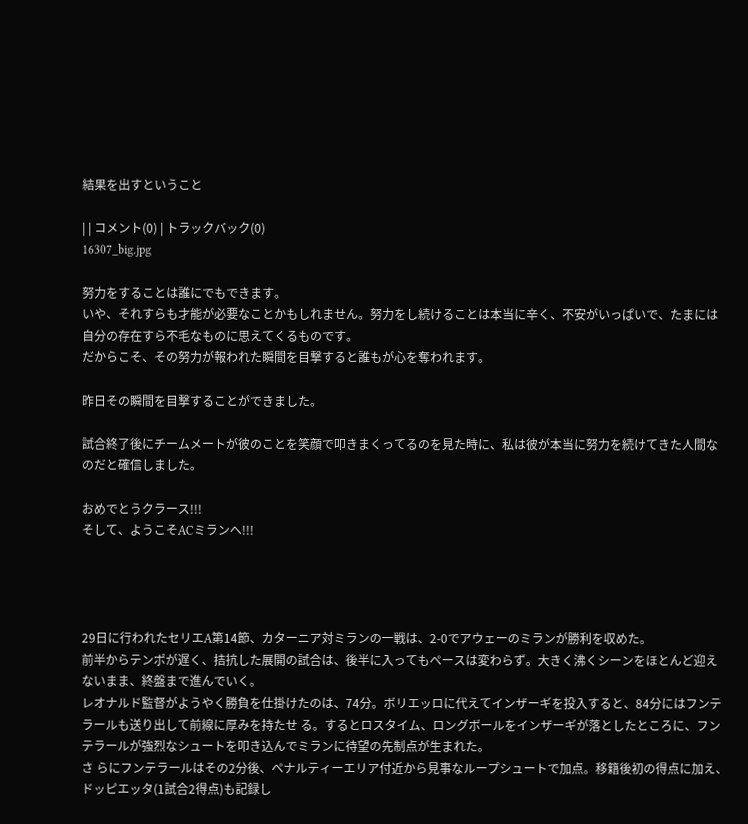結果を出すということ

| | コメント(0) | トラックバック(0)
16307_big.jpg

努力をすることは誰にでもできます。
いや、それすらも才能が必要なことかもしれません。努力をし続けることは本当に辛く、不安がいっぱいで、たまには自分の存在すら不毛なものに思えてくるものです。
だからこそ、その努力が報われた瞬間を目撃すると誰もが心を奪われます。

昨日その瞬間を目撃することができました。

試合終了後にチームメートが彼のことを笑顔で叩きまくってるのを見た時に、私は彼が本当に努力を続けてきた人間なのだと確信しました。

おめでとうクラース!!!
そして、ようこそACミランへ!!!




29日に行われたセリエA第14節、カターニア対ミランの一戦は、2-0でアウェーのミランが勝利を収めた。
前半からテンポが遅く、拮抗した展開の試合は、後半に入ってもペースは変わらず。大きく沸くシーンをほとんど迎えないまま、終盤まで進んでいく。
レオナルド監督がようやく勝負を仕掛けたのは、74分。ボリエッロに代えてインザーギを投入すると、84分にはフンテラールも送り出して前線に厚みを持たせ る。するとロスタイム、ロングボールをインザーギが落としたところに、フンテラールが強烈なシュートを叩き込んでミランに待望の先制点が生まれた。
さ らにフンテラールはその2分後、ペナルティーエリア付近から見事なループシュートで加点。移籍後初の得点に加え、ドッピエッタ(1試合2得点)も記録し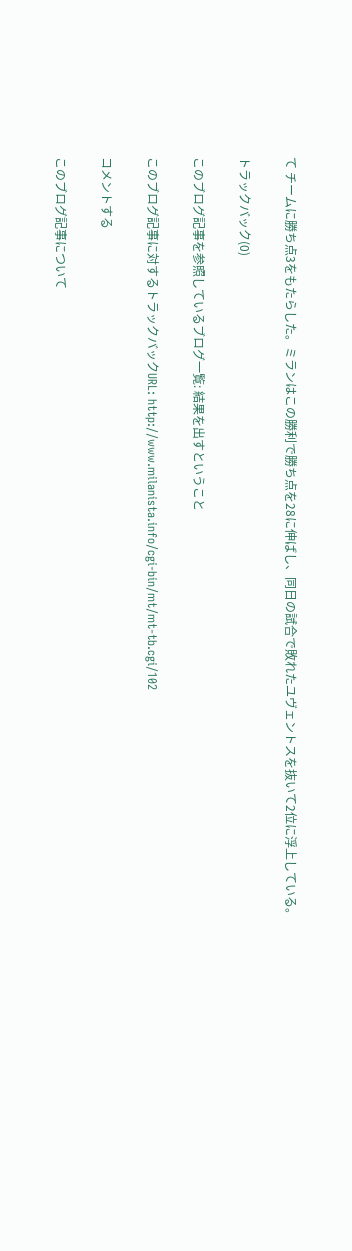て チームに勝ち点3をもたらした。ミランはこの勝利で勝ち点を28に伸ばし、同日の試合で敗れたユヴェントスを抜いて2位に浮上している。

トラックバック(0)

このブログ記事を参照しているブログ一覧: 結果を出すということ

このブログ記事に対するトラックバックURL: http://www.milanista.info/cgi-bin/mt/mt-tb.cgi/102

コメントする

このブログ記事について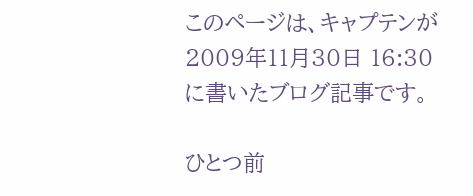このページは、キャプテンが2009年11月30日 16:30に書いたブログ記事です。

ひとつ前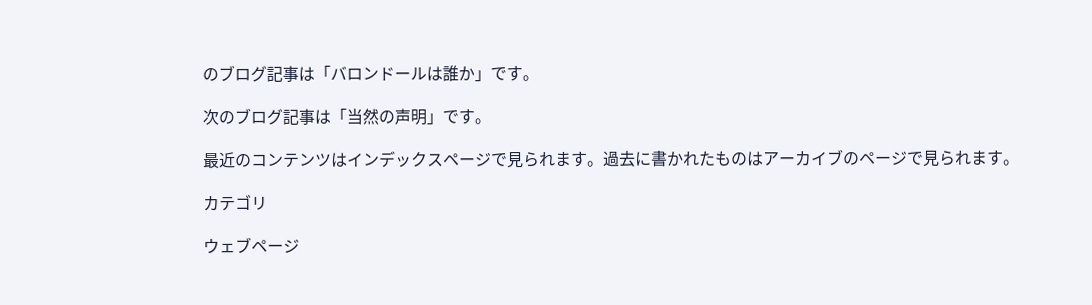のブログ記事は「バロンドールは誰か」です。

次のブログ記事は「当然の声明」です。

最近のコンテンツはインデックスページで見られます。過去に書かれたものはアーカイブのページで見られます。

カテゴリ

ウェブページ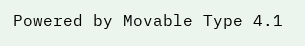Powered by Movable Type 4.1